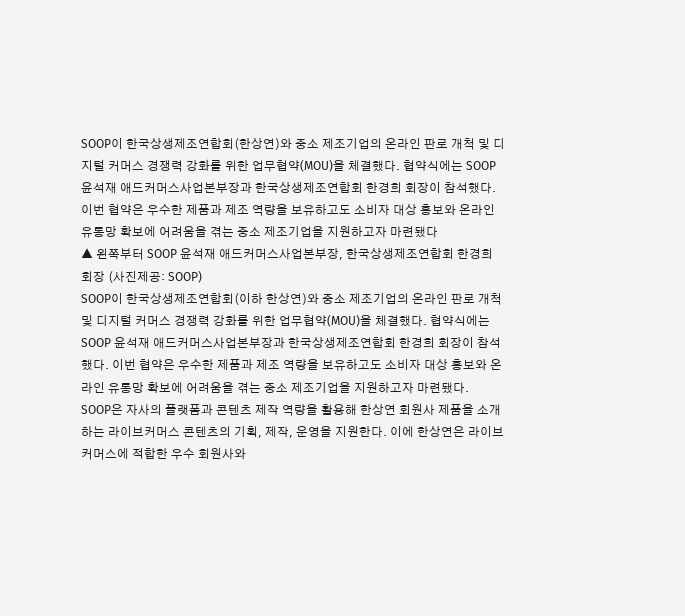SOOP이 한국상생제조연합회(한상연)와 중소 제조기업의 온라인 판로 개척 및 디지털 커머스 경쟁력 강화를 위한 업무협약(MOU)을 체결했다. 협약식에는 SOOP 윤석재 애드커머스사업본부장과 한국상생제조연합회 한경희 회장이 참석했다. 이번 협약은 우수한 제품과 제조 역량을 보유하고도 소비자 대상 홍보와 온라인 유통망 확보에 어려움을 겪는 중소 제조기업을 지원하고자 마련됐다
▲ 왼쪽부터 SOOP 윤석재 애드커머스사업본부장, 한국상생제조연합회 한경희 회장 (사진제공: SOOP)
SOOP이 한국상생제조연합회(이하 한상연)와 중소 제조기업의 온라인 판로 개척 및 디지털 커머스 경쟁력 강화를 위한 업무협약(MOU)을 체결했다. 협약식에는 SOOP 윤석재 애드커머스사업본부장과 한국상생제조연합회 한경희 회장이 참석했다. 이번 협약은 우수한 제품과 제조 역량을 보유하고도 소비자 대상 홍보와 온라인 유통망 확보에 어려움을 겪는 중소 제조기업을 지원하고자 마련됐다.
SOOP은 자사의 플랫폼과 콘텐츠 제작 역량을 활용해 한상연 회원사 제품을 소개하는 라이브커머스 콘텐츠의 기획, 제작, 운영을 지원한다. 이에 한상연은 라이브커머스에 적합한 우수 회원사와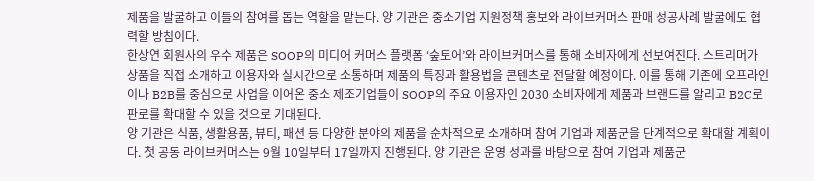제품을 발굴하고 이들의 참여를 돕는 역할을 맡는다. 양 기관은 중소기업 지원정책 홍보와 라이브커머스 판매 성공사례 발굴에도 협력할 방침이다.
한상연 회원사의 우수 제품은 SOOP의 미디어 커머스 플랫폼 ‘숲토어’와 라이브커머스를 통해 소비자에게 선보여진다. 스트리머가 상품을 직접 소개하고 이용자와 실시간으로 소통하며 제품의 특징과 활용법을 콘텐츠로 전달할 예정이다. 이를 통해 기존에 오프라인이나 B2B를 중심으로 사업을 이어온 중소 제조기업들이 SOOP의 주요 이용자인 2030 소비자에게 제품과 브랜드를 알리고 B2C로 판로를 확대할 수 있을 것으로 기대된다.
양 기관은 식품, 생활용품, 뷰티, 패션 등 다양한 분야의 제품을 순차적으로 소개하며 참여 기업과 제품군을 단계적으로 확대할 계획이다. 첫 공동 라이브커머스는 9월 10일부터 17일까지 진행된다. 양 기관은 운영 성과를 바탕으로 참여 기업과 제품군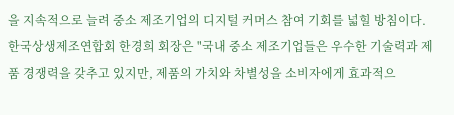을 지속적으로 늘려 중소 제조기업의 디지털 커머스 참여 기회를 넓힐 방침이다.
한국상생제조연합회 한경희 회장은 "국내 중소 제조기업들은 우수한 기술력과 제품 경쟁력을 갖추고 있지만, 제품의 가치와 차별성을 소비자에게 효과적으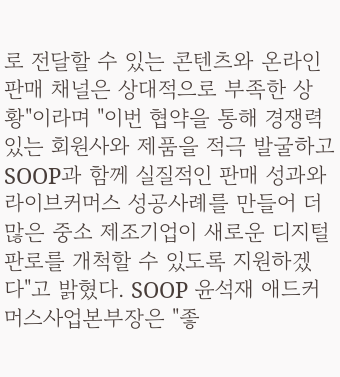로 전달할 수 있는 콘텐츠와 온라인 판매 채널은 상대적으로 부족한 상황"이라며 "이번 협약을 통해 경쟁력 있는 회원사와 제품을 적극 발굴하고 SOOP과 함께 실질적인 판매 성과와 라이브커머스 성공사례를 만들어 더 많은 중소 제조기업이 새로운 디지털 판로를 개척할 수 있도록 지원하겠다"고 밝혔다. SOOP 윤석재 애드커머스사업본부장은 "좋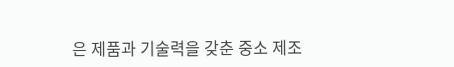은 제품과 기술력을 갖춘 중소 제조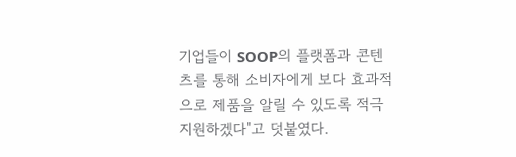기업들이 SOOP의 플랫폼과 콘텐츠를 통해 소비자에게 보다 효과적으로 제품을 알릴 수 있도록 적극 지원하겠다"고 덧붙였다.